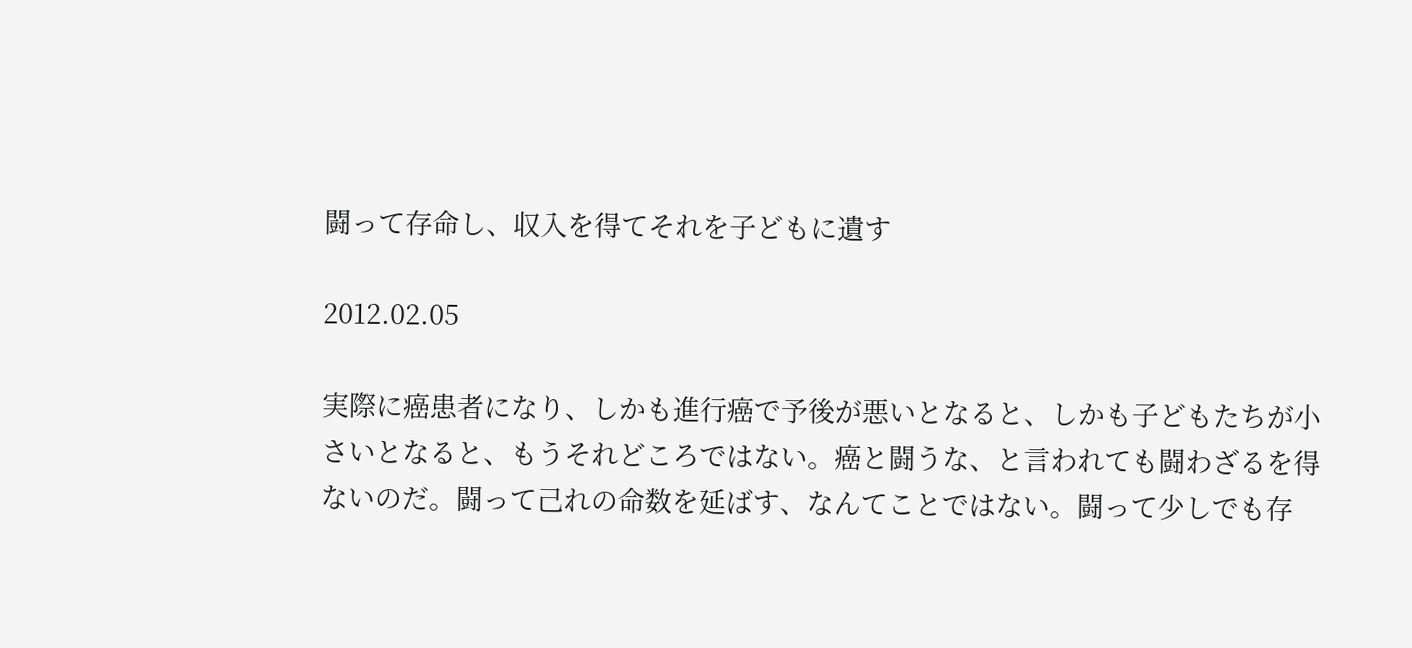闘って存命し、収入を得てそれを子どもに遺す

2012.02.05

実際に癌患者になり、しかも進行癌で予後が悪いとなると、しかも子どもたちが小さいとなると、もうそれどころではない。癌と闘うな、と言われても闘わざるを得ないのだ。闘って己れの命数を延ばす、なんてことではない。闘って少しでも存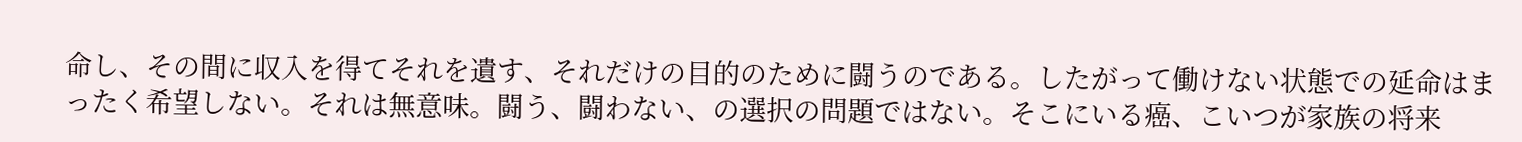命し、その間に収入を得てそれを遺す、それだけの目的のために闘うのである。したがって働けない状態での延命はまったく希望しない。それは無意味。闘う、闘わない、の選択の問題ではない。そこにいる癌、こいつが家族の将来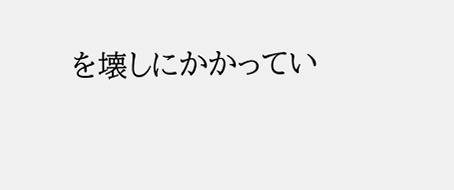を壊しにかかってい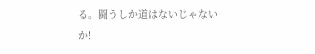る。闘うしか道はないじゃないか!